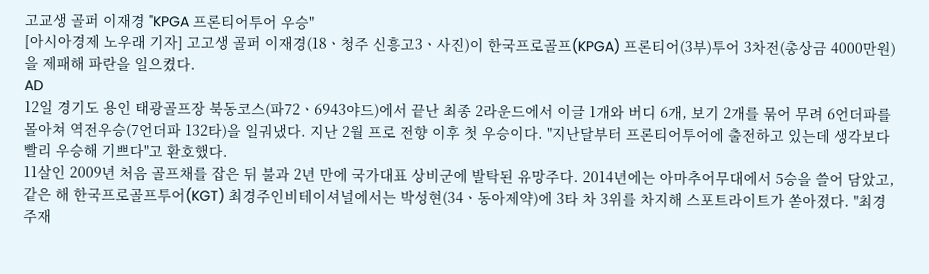고교생 골퍼 이재경 "KPGA 프론티어투어 우승"
[아시아경제 노우래 기자] 고고생 골퍼 이재경(18ㆍ청주 신흥고3ㆍ사진)이 한국프로골프(KPGA) 프론티어(3부)투어 3차전(총상금 4000만원)을 제패해 파란을 일으켰다.
AD
12일 경기도 용인 태광골프장 북동코스(파72ㆍ6943야드)에서 끝난 최종 2라운드에서 이글 1개와 버디 6개, 보기 2개를 묶어 무려 6언더파를 몰아쳐 역전우승(7언더파 132타)을 일궈냈다. 지난 2월 프로 전향 이후 첫 우승이다. "지난달부터 프론티어투어에 출전하고 있는데 생각보다 빨리 우승해 기쁘다"고 환호했다.
11살인 2009년 처음 골프채를 잡은 뒤 불과 2년 만에 국가대표 상비군에 발탁된 유망주다. 2014년에는 아마추어무대에서 5승을 쓸어 담았고, 같은 해 한국프로골프투어(KGT) 최경주인비테이셔널에서는 박성현(34ㆍ동아제약)에 3타 차 3위를 차지해 스포트라이트가 쏟아졌다. "최경주재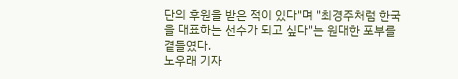단의 후원을 받은 적이 있다"며 "최경주처럼 한국을 대표하는 선수가 되고 싶다"는 원대한 포부를 곁들였다.
노우래 기자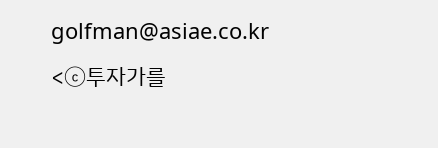golfman@asiae.co.kr
<ⓒ투자가를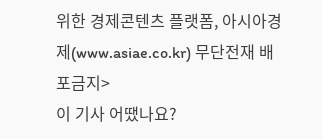위한 경제콘텐츠 플랫폼, 아시아경제(www.asiae.co.kr) 무단전재 배포금지>
이 기사 어땠나요?